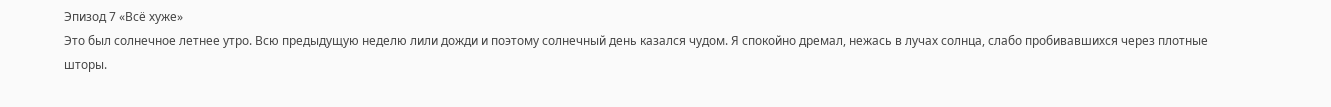Эпизод 7 «Всё хуже»
Это был солнечное летнее утро. Всю предыдущую неделю лили дожди и поэтому солнечный день казался чудом. Я спокойно дремал, нежась в лучах солнца, слабо пробивавшихся через плотные шторы.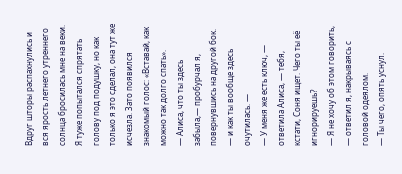Вдруг шторы распахнулись и вся ярость летнего утреннего солнца бросилась мне на веки. Я туже попытался спрятать голову под подушку, но как только я это сделал, она тут же исчезла. Зато появился знакомый голос: «Вставай, как можно так долго спать».
— Алиса, что ты здесь забыла,— пробурчал я, повернувшись на другой бок. — и как ты вообще здесь очутилась. —
— У меня же есть ключ, — ответила Алиса, — тебя, кстати, Соня ищет. Чего ты её игнорируешь?
— Я не хочу об этом говорить, — ответил я, накрываясь с головой одеялом.
— Ты чего, опять уснул.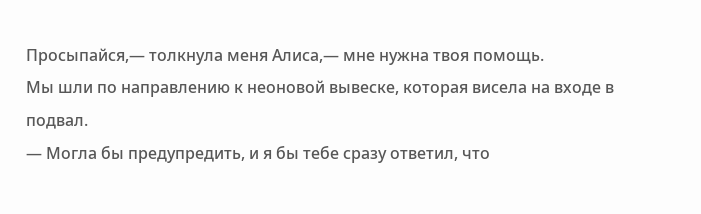Просыпайся,— толкнула меня Алиса,— мне нужна твоя помощь.
Мы шли по направлению к неоновой вывеске, которая висела на входе в подвал.
— Могла бы предупредить, и я бы тебе сразу ответил, что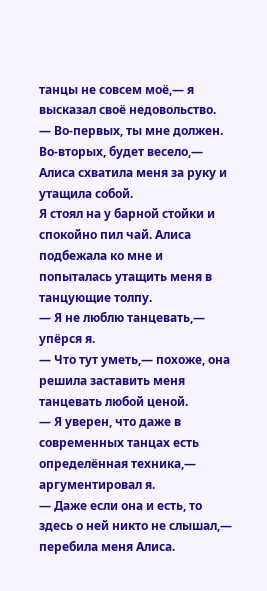танцы не совсем моё,— я высказал своё недовольство.
— Во-первых, ты мне должен. Во-вторых, будет весело,— Алиса схватила меня за руку и утащила собой.
Я стоял на у барной стойки и спокойно пил чай. Алиса подбежала ко мне и попыталась утащить меня в танцующие толпу.
— Я не люблю танцевать,— упёрся я.
— Что тут уметь,— похоже, она решила заставить меня танцевать любой ценой.
— Я уверен, что даже в современных танцах есть определённая техника,— аргументировал я.
— Даже если она и есть, то здесь о ней никто не слышал,— перебила меня Алиса.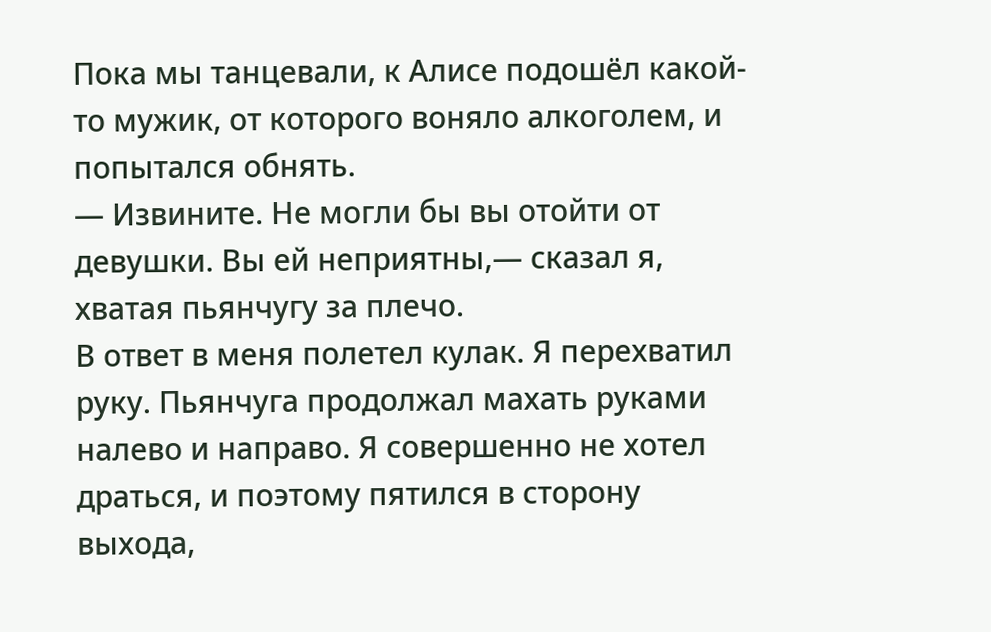Пока мы танцевали, к Алисе подошёл какой-то мужик, от которого воняло алкоголем, и попытался обнять.
— Извините. Не могли бы вы отойти от девушки. Вы ей неприятны,— сказал я, хватая пьянчугу за плечо.
В ответ в меня полетел кулак. Я перехватил руку. Пьянчуга продолжал махать руками налево и направо. Я совершенно не хотел драться, и поэтому пятился в сторону выхода,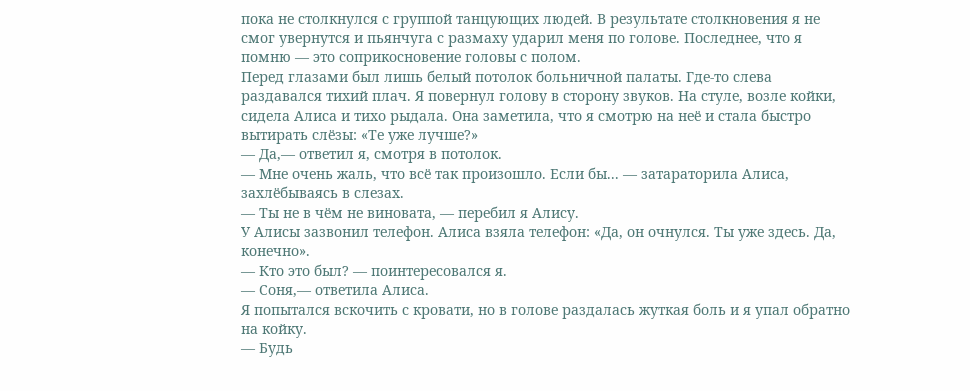пока не столкнулся с группой танцующих людей. В результате столкновения я не смог увернутся и пьянчуга с размаху ударил меня по голове. Последнее, что я помню — это соприкосновение головы с полом.
Перед глазами был лишь белый потолок больничной палаты. Где-то слева раздавался тихий плач. Я повернул голову в сторону звуков. На стуле, возле койки, сидела Алиса и тихо рыдала. Она заметила, что я смотрю на неё и стала быстро вытирать слёзы: «Те уже лучше?»
— Да,— ответил я, смотря в потолок.
— Мне очень жаль, что всё так произошло. Если бы... — затараторила Алиса, захлёбываясь в слезах.
— Ты не в чём не виновата, — перебил я Алису.
У Алисы зазвонил телефон. Алиса взяла телефон: «Да, он очнулся. Ты уже здесь. Да, конечно».
— Кто это был? — поинтересовался я.
— Соня,— ответила Алиса.
Я попытался вскочить с кровати, но в голове раздалась жуткая боль и я упал обратно на койку.
— Будь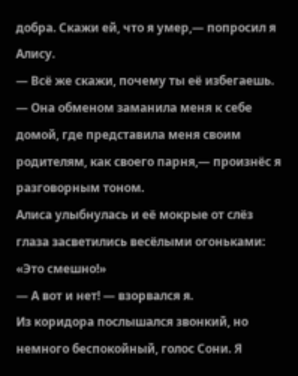добра. Скажи ей, что я умер,— попросил я Алису.
— Всё же скажи, почему ты её избегаешь.
— Она обменом заманила меня к себе домой, где представила меня своим родителям, как своего парня,— произнёс я разговорным тоном.
Алиса улыбнулась и её мокрые от слёз глаза засветились весёлыми огоньками: «Это смешно!»
— А вот и нет! — взорвался я.
Из коридора послышался звонкий, но немного беспокойный, голос Сони. Я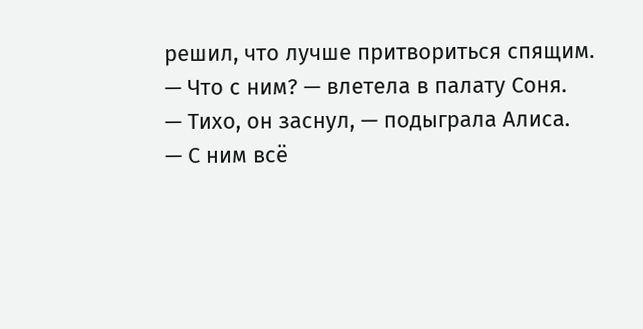решил, что лучше притвориться спящим.
— Что с ним? — влетела в палату Соня.
— Тихо, он заснул, — подыграла Алиса.
— С ним всё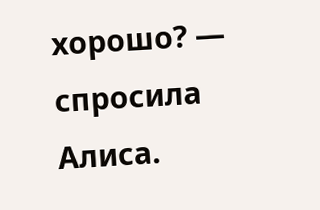хорошо? — спросила Алиса.